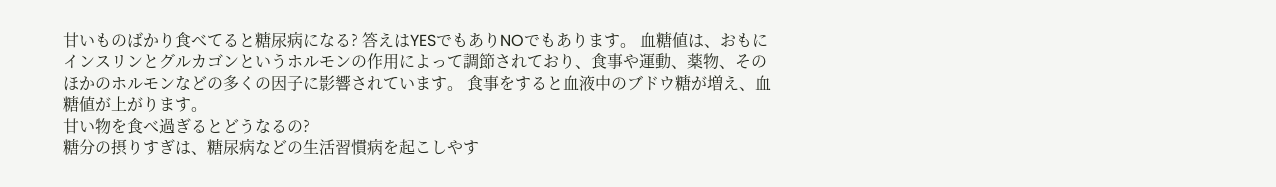甘いものばかり食べてると糖尿病になる? 答えはYESでもありNOでもあります。 血糖値は、おもにインスリンとグルカゴンというホルモンの作用によって調節されており、食事や運動、薬物、そのほかのホルモンなどの多くの因子に影響されています。 食事をすると血液中のブドウ糖が増え、血糖値が上がります。
甘い物を食べ過ぎるとどうなるの?
糖分の摂りすぎは、糖尿病などの生活習慣病を起こしやす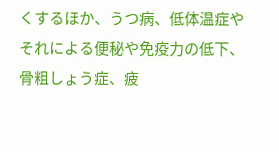くするほか、うつ病、低体温症やそれによる便秘や免疫力の低下、骨粗しょう症、疲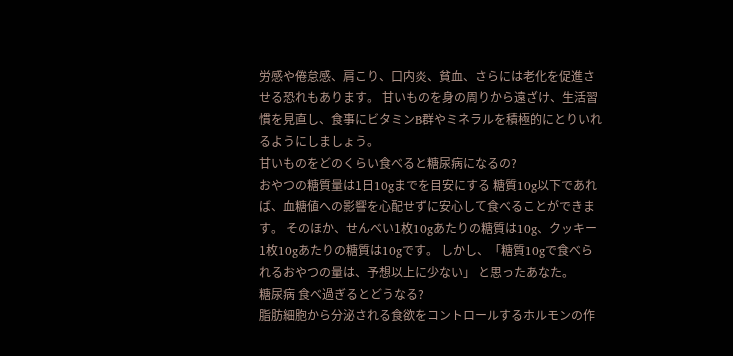労感や倦怠感、肩こり、口内炎、貧血、さらには老化を促進させる恐れもあります。 甘いものを身の周りから遠ざけ、生活習慣を見直し、食事にビタミンB群やミネラルを積極的にとりいれるようにしましょう。
甘いものをどのくらい食べると糖尿病になるの?
おやつの糖質量は1日10gまでを目安にする 糖質10g以下であれば、血糖値への影響を心配せずに安心して食べることができます。 そのほか、せんべい1枚10gあたりの糖質は10g、クッキー1枚10gあたりの糖質は10gです。 しかし、「糖質10gで食べられるおやつの量は、予想以上に少ない」 と思ったあなた。
糖尿病 食べ過ぎるとどうなる?
脂肪細胞から分泌される食欲をコントロールするホルモンの作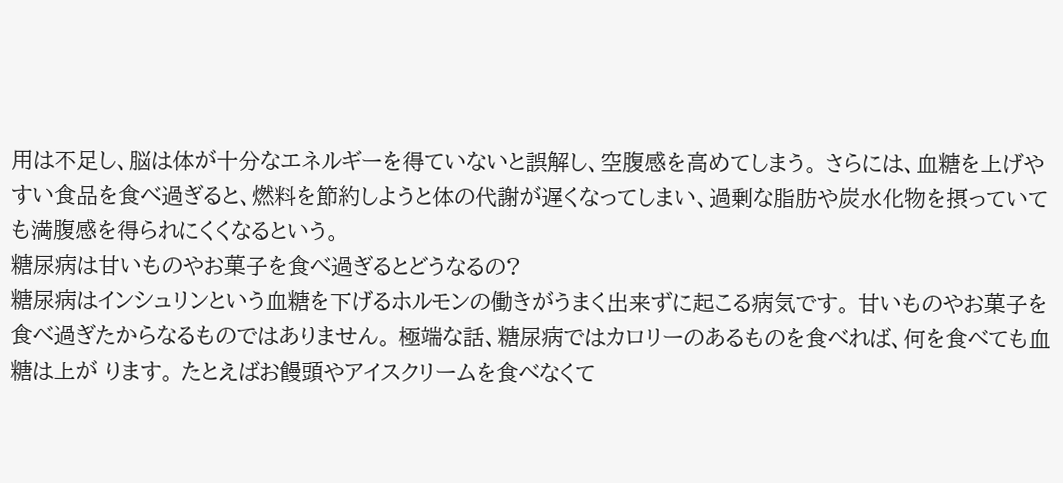用は不足し、脳は体が十分なエネルギーを得ていないと誤解し、空腹感を高めてしまう。 さらには、血糖を上げやすい食品を食べ過ぎると、燃料を節約しようと体の代謝が遅くなってしまい、過剰な脂肪や炭水化物を摂っていても満腹感を得られにくくなるという。
糖尿病は甘いものやお菓子を食べ過ぎるとどうなるの?
糖尿病はインシュリンという血糖を下げるホルモンの働きがうまく出来ずに起こる病気です。 甘いものやお菓子を食べ過ぎたからなるものではありません。 極端な話、糖尿病ではカロリーのあるものを食べれば、何を食べても血糖は上が ります。 たとえばお饅頭やアイスクリームを食べなくて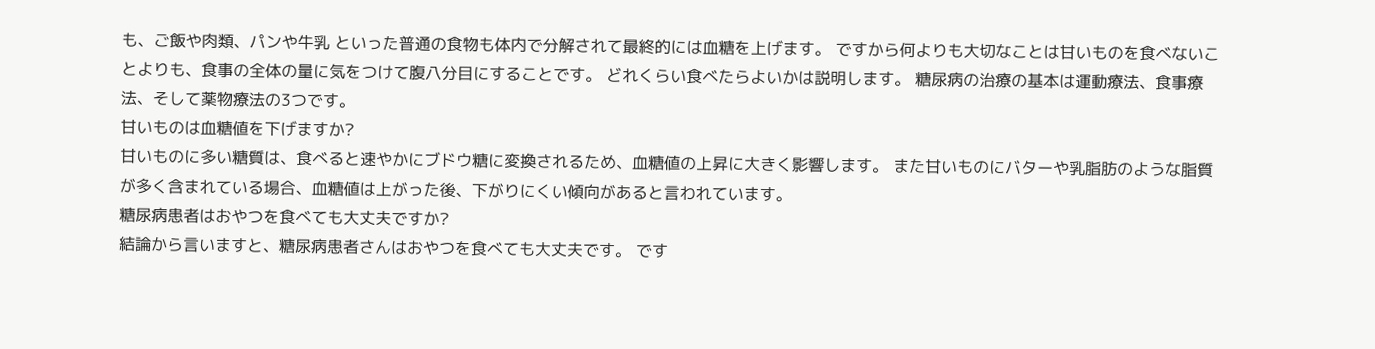も、ご飯や肉類、パンや牛乳 といった普通の食物も体内で分解されて最終的には血糖を上げます。 ですから何よりも大切なことは甘いものを食べないことよりも、食事の全体の量に気をつけて腹八分目にすることです。 どれくらい食べたらよいかは説明します。 糖尿病の治療の基本は運動療法、食事療法、そして薬物療法の3つです。
甘いものは血糖値を下げますか?
甘いものに多い糖質は、食べると速やかにブドウ糖に変換されるため、血糖値の上昇に大きく影響します。 また甘いものにバターや乳脂肪のような脂質が多く含まれている場合、血糖値は上がった後、下がりにくい傾向があると言われています。
糖尿病患者はおやつを食べても大丈夫ですか?
結論から言いますと、糖尿病患者さんはおやつを食べても大丈夫です。 です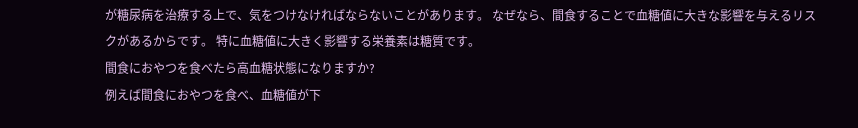が糖尿病を治療する上で、気をつけなければならないことがあります。 なぜなら、間食することで血糖値に大きな影響を与えるリスクがあるからです。 特に血糖値に大きく影響する栄養素は糖質です。
間食におやつを食べたら高血糖状態になりますか?
例えば間食におやつを食べ、血糖値が下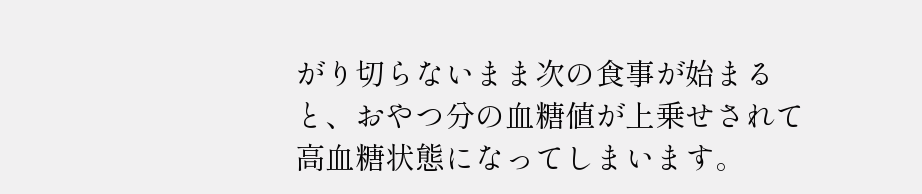がり切らないまま次の食事が始まると、おやつ分の血糖値が上乗せされて高血糖状態になってしまいます。